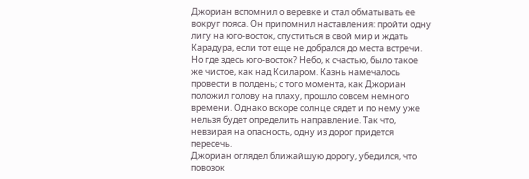Джориан вспомнил о веревке и стал обматывать ее вокруг пояса. Он припомнил наставления: пройти одну лигу на юго-восток, спуститься в свой мир и ждать Карадура, если тот еще не добрался до места встречи.
Но где здесь юго-восток? Небо, к счастью, было такое же чистое, как над Ксиларом. Казнь намечалось провести в полдень; с того момента, как Джориан положил голову на плаху, прошло совсем немного времени. Однако вскоре солнце сядет и по нему уже нельзя будет определить направление. Так что, невзирая на опасность, одну из дорог придется пересечь.
Джориан оглядел ближайшую дорогу, убедился, что повозок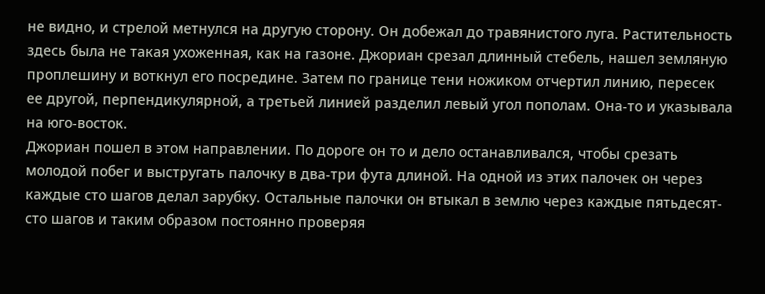не видно, и стрелой метнулся на другую сторону. Он добежал до травянистого луга. Растительность здесь была не такая ухоженная, как на газоне. Джориан срезал длинный стебель, нашел земляную проплешину и воткнул его посредине. Затем по границе тени ножиком отчертил линию, пересек ее другой, перпендикулярной, а третьей линией разделил левый угол пополам. Она-то и указывала на юго-восток.
Джориан пошел в этом направлении. По дороге он то и дело останавливался, чтобы срезать молодой побег и выстругать палочку в два-три фута длиной. На одной из этих палочек он через каждые сто шагов делал зарубку. Остальные палочки он втыкал в землю через каждые пятьдесят-сто шагов и таким образом постоянно проверяя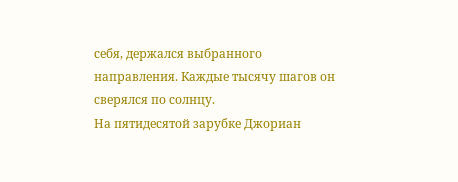себя, держался выбранного направления. Каждые тысячу шагов он сверялся по солнцу.
На пятидесятой зарубке Джориан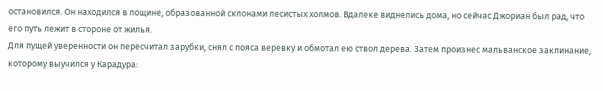остановился. Он находился в лощине, образованной склонами лесистых холмов. Вдалеке виднелись дома, но сейчас Джориан был рад, что его путь лежит в стороне от жилья.
Для пущей уверенности он пересчитал зарубки, снял с пояса веревку и обмотал ею ствол дерева. Затем произнес мальванское заклинание, которому выучился у Карадура: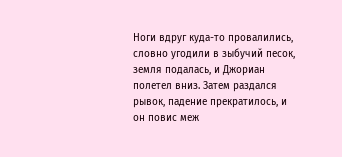Ноги вдруг куда-то провалились, словно угодили в зыбучий песок, земля подалась, и Джориан полетел вниз. Затем раздался рывок, падение прекратилось, и он повис меж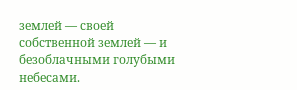землей — своей собственной землей — и безоблачными голубыми небесами.